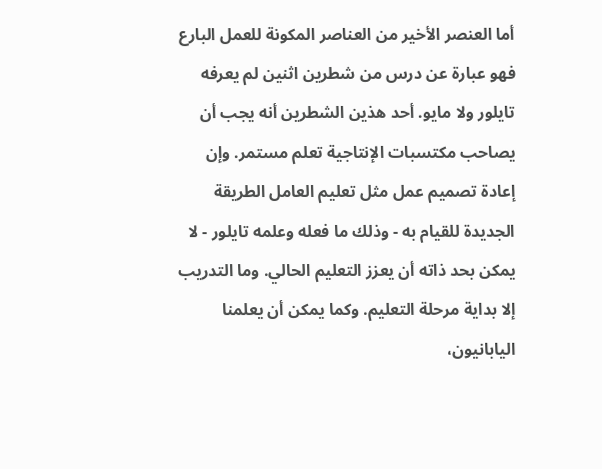أما العنصر الأخير من العناصر المكونة للعمل البارع فهو عبارة عن درس من شطرين اثنين لم يعرفه تايلور ولا مايو. أحد هذين الشطرين أنه يجب أن يصاحب مكتسبات الإنتاجية تعلم مستمر. وإن إعادة تصميم عمل مثل تعليم العامل الطريقة الجديدة للقيام به - وذلك ما فعله وعلمه تايلور - لا يمكن بحد ذاته أن يعزز التعليم الحالي. وما التدريب إلا بداية مرحلة التعليم. وكما يمكن أن يعلمنا اليابانيون،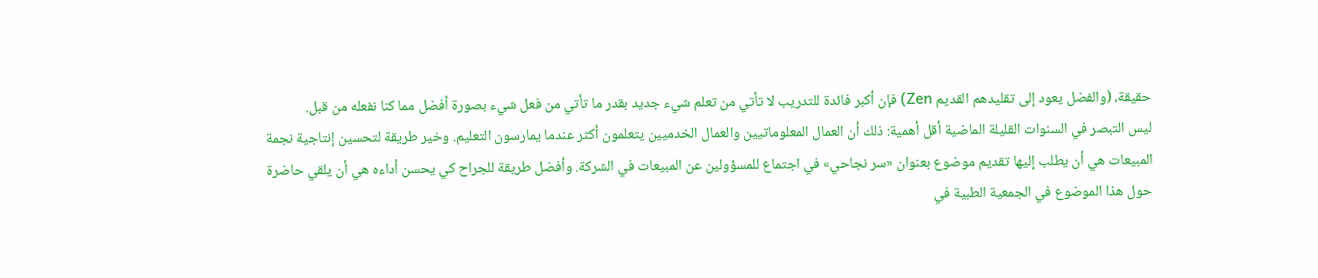حقيقة، (والفضل يعود إلى تقليدهم القديم Zen) فإن أكبر فائدة للتدريب لا تأتي من تعلم شيء جديد بقدر ما تأتي من فعل شيء بصورة أفضل مما كنا نفعله من قبل.
ليس التبصر في السنوات القليلة الماضية أقل أهمية: ذلك أن العمال المعلوماتيين والعمال الخدميين يتعلمون أكثر عندما يمارسون التعليم. وخير طريقة لتحسين إنتاجية نجمة المبيعات هي أن يطلب إليها تقديم موضوع بعنوان «سر نجاحي» في اجتماع للمسؤولين عن المبيعات في الشركة. وأفضل طريقة للجراح کي يحسن أداءه هي أن يلقي حاضرة حول هذا الموضوع في الجمعية الطبية في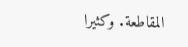المقاطعة. وكثيرا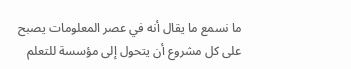ما نسمع ما يقال أنه في عصر المعلومات يصبح على كل مشروع أن يتحول إلى مؤسسة للتعلم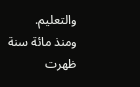والتعليم.
ومنذ مائة سنة ظهرت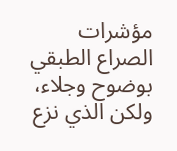مؤشرات الصراع الطبقي بوضوح وجلاء، ولكن الذي نزع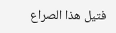فتيل هذا الصراع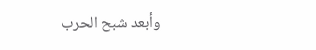وأبعد شبح الحرب